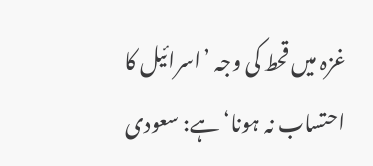غزہ میں قحط کی وجہ ’اسرائیل کا احتساب نہ ہونا‘ ہے: سعودی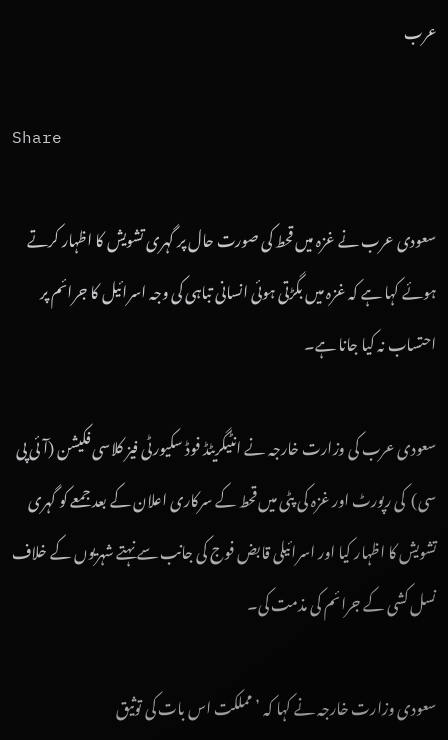عرب

Share

سعودی عرب نے غزہ میں قحط کی صورت حال پر گہری تشویش کا اظہار کرتے ہوئے کہا ہے کہ غزہ میں بگڑتی ہوئی انسانی تباہی کی وجہ اسرائیل کا جرائم پر احتساب نہ کیا جانا ہے۔

سعودی عرب کی وزارت خارجہ نے انٹیگریٹڈ فوڈ سکیورٹی فیز کلاسی فکیشن (آئی پی سی)  کی رپورٹ اور غزہ کی پٹی میں قحط کے سرکاری اعلان کے بعد جمعے کو گہری تشویش کا اظہار کیا اور اسرائیلی قابض فوج کی جانب سے نہتے شہریوں کے خلاف نسل کشی کے جرائم کی مذمت کی۔

سعودی وزارت خارجہ نے کہا کہ ’مملکت اس بات کی توثیق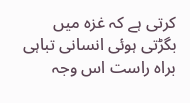کرتی ہے کہ غزہ میں بگڑتی ہوئی انسانی تباہی براہ راست اس وجہ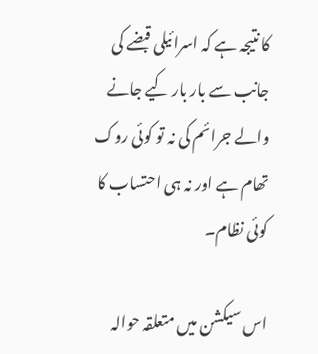کا نتیجہ ہے کہ اسرائیلی قبضے کی جانب سے بار بار کیے جانے والے جرائم کی نہ تو کوئی روک تھام ہے اور نہ ہی احتساب کا کوئی نظام۔

اس سیکشن میں متعلقہ حوالہ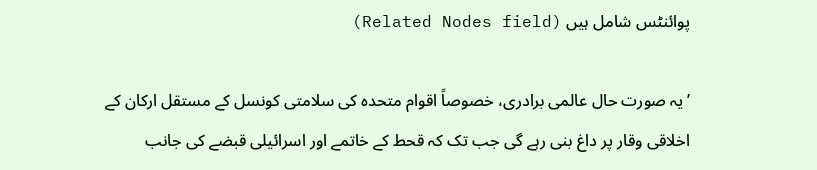پوائنٹس شامل ہیں (Related Nodes field)

’یہ صورت حال عالمی برادری، خصوصاً اقوام متحدہ کی سلامتی کونسل کے مستقل ارکان کے اخلاقی وقار پر داغ بنی رہے گی جب تک کہ قحط کے خاتمے اور اسرائیلی قبضے کی جانب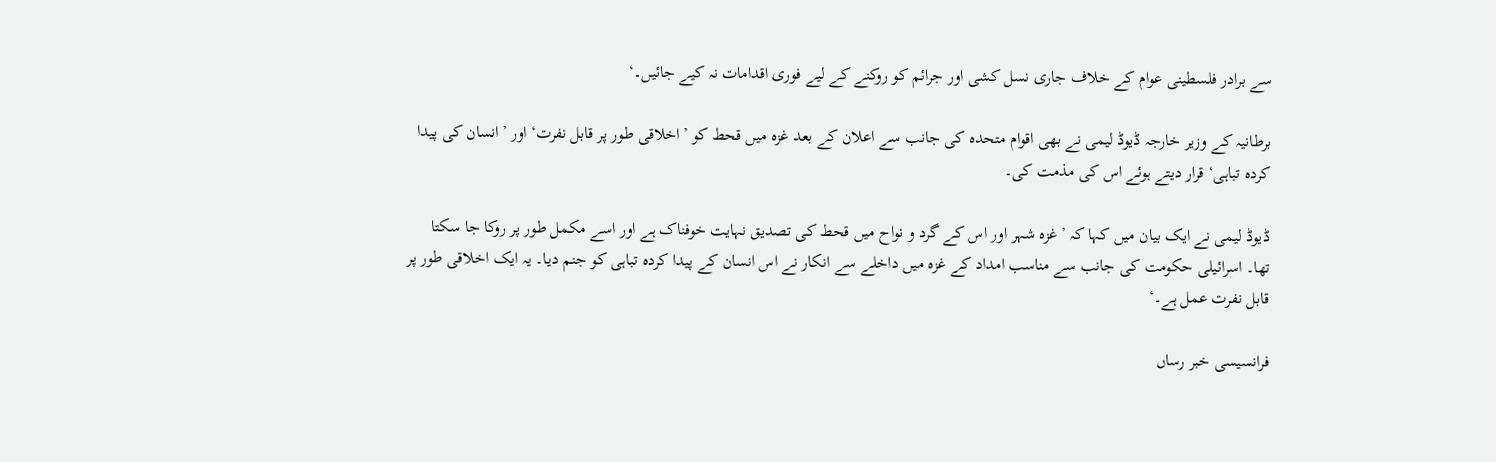سے برادر فلسطینی عوام کے خلاف جاری نسل کشی اور جرائم کو روکنے کے لیے فوری اقدامات نہ کیے جائیں۔‘

برطانیہ کے وزیر خارجہ ڈیوڈ لیمی نے بھی اقوام متحدہ کی جانب سے اعلان کے بعد غزہ میں قحط کو ’اخلاقی طور پر قابل نفرت‘ اور ’انسان کی پیدا کردہ تباہی‘ قرار دیتے ہوئے اس کی مذمت کی۔

ڈیوڈ لیمی نے ایک بیان میں کہا کہ ’غزہ شہر اور اس کے گرد و نواح میں قحط کی تصدیق نہایت خوفناک ہے اور اسے مکمل طور پر روکا جا سکتا تھا۔ اسرائیلی حکومت کی جانب سے مناسب امداد کے غزہ میں داخلے سے انکار نے اس انسان کے پیدا کردہ تباہی کو جنم دیا۔ یہ ایک اخلاقی طور پر قابل نفرت عمل ہے۔‘

فرانسیسی خبر رساں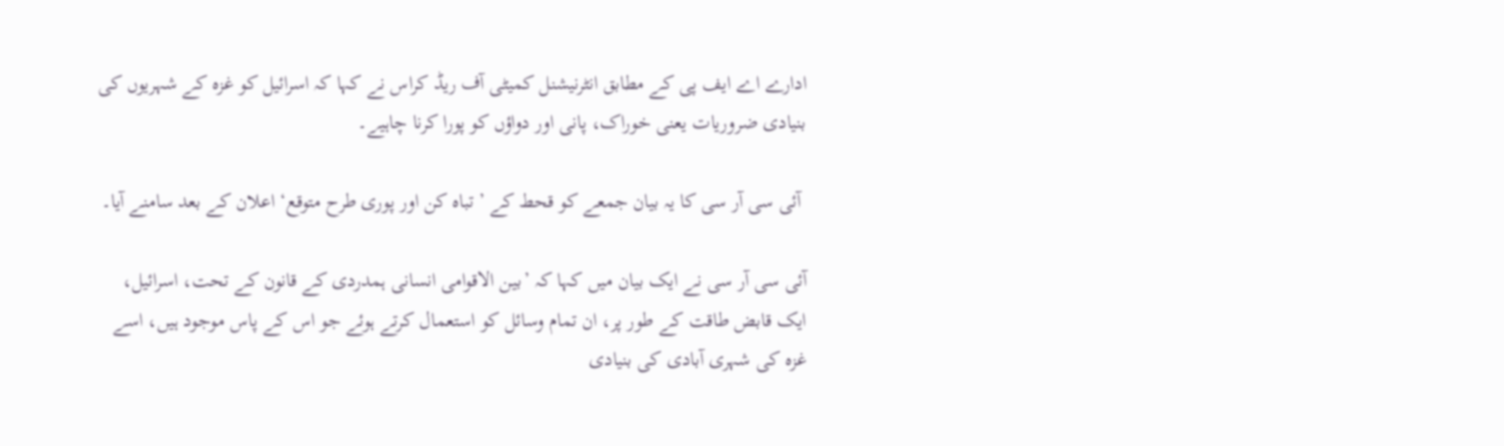ادارے اے ایف پی کے مطابق انٹرنیشنل کمیٹی آف ریڈ کراس نے کہا کہ اسرائیل کو غزہ کے شہریوں کی بنیادی ضروریات یعنی خوراک، پانی اور دواؤں کو پورا کرنا چاہیے۔

 آئی سی آر سی کا یہ بیان جمعے کو قحط کے ’تباہ کن اور پوری طرح متوقع‘ اعلان کے بعد سامنے آیا۔

آئی سی آر سی نے ایک بیان میں کہا کہ ’بین الاقوامی انسانی ہمدردی کے قانون کے تحت، اسرائیل، ایک قابض طاقت کے طور پر، ان تمام وسائل کو استعمال کرتے ہوئے جو اس کے پاس موجود ہیں، اسے غزہ کی شہری آبادی کی بنیادی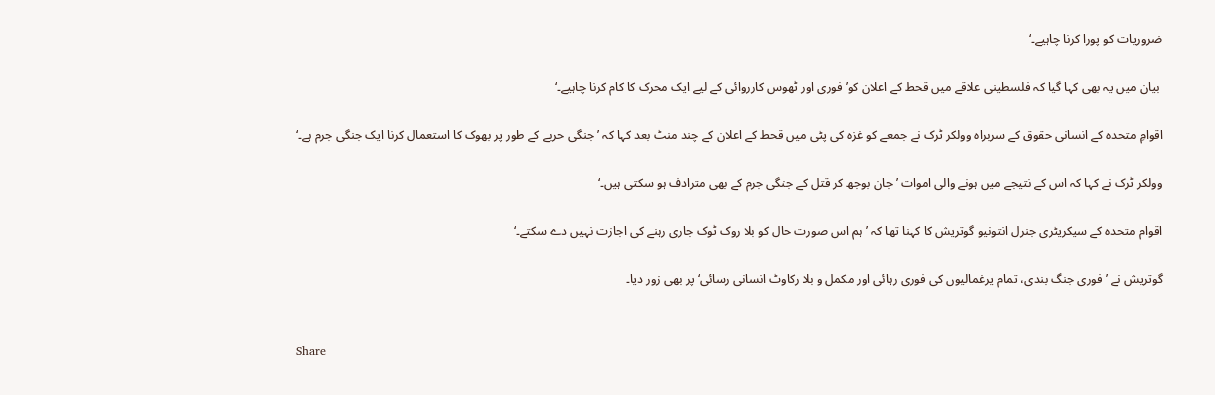ضروریات کو پورا کرنا چاہیے۔‘

 بیان میں یہ بھی کہا گیا کہ فلسطینی علاقے میں قحط کے اعلان کو’فوری اور ٹھوس کارروائی کے لیے ایک محرک کا کام کرنا چاہیے۔‘

اقوامِ متحدہ کے انسانی حقوق کے سربراہ وولکر ٹرک نے جمعے کو غزہ کی پٹی میں قحط کے اعلان کے چند منٹ بعد کہا کہ ’جنگی حربے کے طور پر بھوک کا استعمال کرنا ایک جنگی جرم ہے۔‘

وولکر ٹرک نے کہا کہ اس کے نتیجے میں ہونے والی اموات ’جان بوجھ کر قتل کے جنگی جرم کے بھی مترادف ہو سکتی ہیں۔‘

اقوام متحدہ کے سیکریٹری جنرل انتونیو گوتریش کا کہنا تھا کہ ’ہم اس صورت حال کو بلا روک ٹوک جاری رہنے کی اجازت نہیں دے سکتے۔‘

گوتریش نے ’فوری جنگ بندی، تمام یرغمالیوں کی فوری رہائی اور مکمل و بلا رکاوٹ انسانی رسائی‘ پر بھی زور دیا۔


Share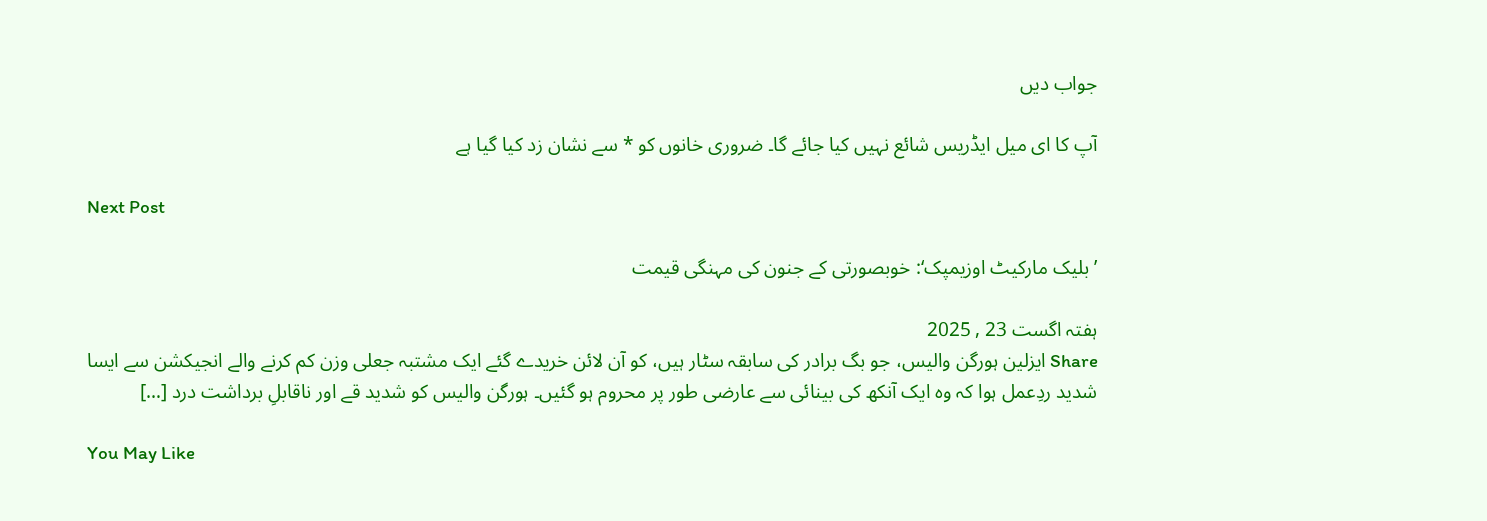جواب دیں

آپ کا ای میل ایڈریس شائع نہیں کیا جائے گا۔ ضروری خانوں کو * سے نشان زد کیا گیا ہے

Next Post

’بلیک مارکیٹ اوزیمپک‘: خوبصورتی کے جنون کی مہنگی قیمت

ہفتہ اگست 23 , 2025
Share ایزلین ہورگن والیس، جو بگ برادر کی سابقہ سٹار ہیں، کو آن لائن خریدے گئے ایک مشتبہ جعلی وزن کم کرنے والے انجیکشن سے ایسا شدید ردِعمل ہوا کہ وہ ایک آنکھ کی بینائی سے عارضی طور پر محروم ہو گئیں۔ ہورگن والیس کو شدید قے اور ناقابلِ برداشت درد […]

You May Like